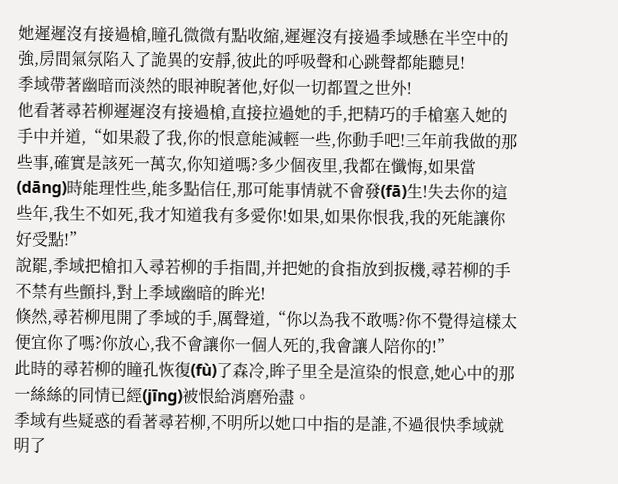她遲遲沒有接過槍,瞳孔微微有點收縮,遲遲沒有接過季域懸在半空中的強,房間氣氛陷入了詭異的安靜,彼此的呼吸聲和心跳聲都能聽見!
季域帶著幽暗而淡然的眼神睨著他,好似一切都置之世外!
他看著尋若柳遲遲沒有接過槍,直接拉過她的手,把精巧的手槍塞入她的手中并道,“如果殺了我,你的恨意能減輕一些,你動手吧!三年前我做的那些事,確實是該死一萬次,你知道嗎?多少個夜里,我都在懺悔,如果當(dāng)時能理性些,能多點信任,那可能事情就不會發(fā)生!失去你的這些年,我生不如死,我才知道我有多愛你!如果,如果你恨我,我的死能讓你好受點!”
說罷,季域把槍扣入尋若柳的手指間,并把她的食指放到扳機,尋若柳的手不禁有些顫抖,對上季域幽暗的眸光!
倏然,尋若柳甩開了季域的手,厲聲道,“你以為我不敢嗎?你不覺得這樣太便宜你了嗎?你放心,我不會讓你一個人死的,我會讓人陪你的!”
此時的尋若柳的瞳孔恢復(fù)了森冷,眸子里全是渲染的恨意,她心中的那一絲絲的同情已經(jīng)被恨給消磨殆盡。
季域有些疑惑的看著尋若柳,不明所以她口中指的是誰,不過很快季域就明了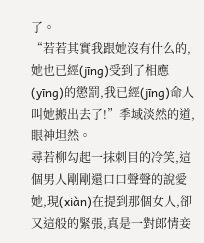了。
“若若其實我跟她沒有什么的,她也已經(jīng)受到了相應(yīng)的懲罰,我已經(jīng)命人叫她搬出去了!”季域淡然的道,眼神坦然。
尋若柳勾起一抹刺目的冷笑,這個男人剛剛還口口聲聲的說愛她,現(xiàn)在提到那個女人,卻又這般的緊張,真是一對郎情妾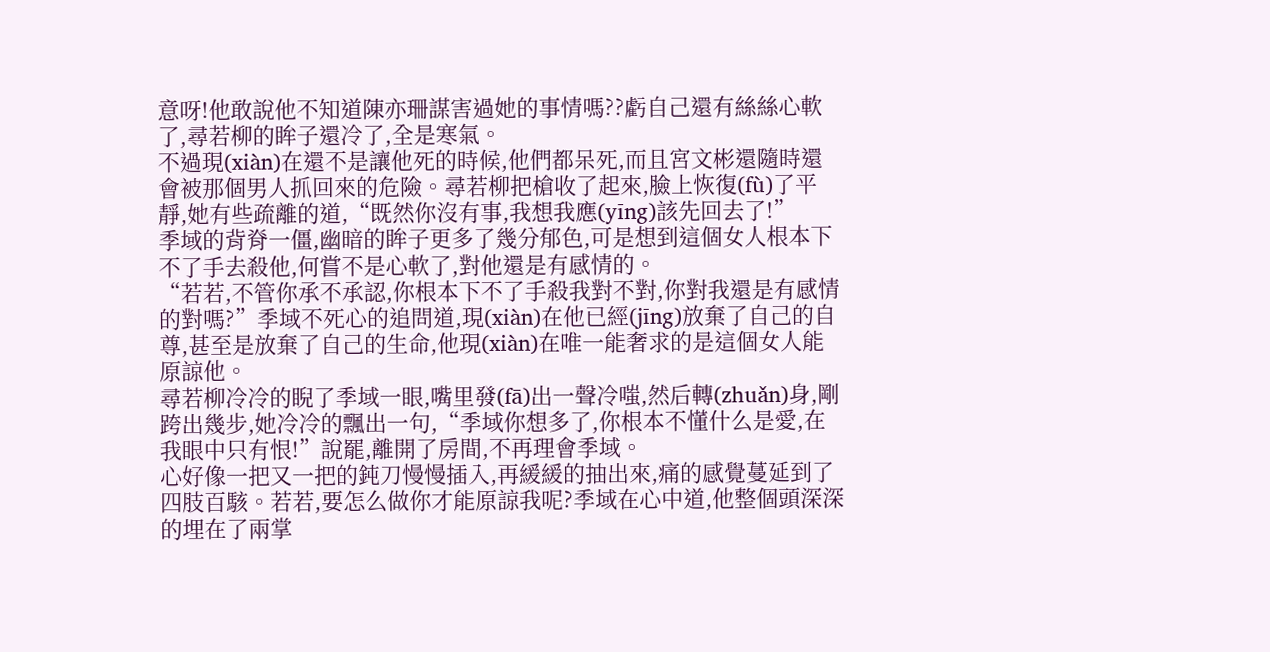意呀!他敢說他不知道陳亦珊謀害過她的事情嗎??虧自己還有絲絲心軟了,尋若柳的眸子還冷了,全是寒氣。
不過現(xiàn)在還不是讓他死的時候,他們都呆死,而且宮文彬還隨時還會被那個男人抓回來的危險。尋若柳把槍收了起來,臉上恢復(fù)了平靜,她有些疏離的道,“既然你沒有事,我想我應(yīng)該先回去了!”
季域的背脊一僵,幽暗的眸子更多了幾分郁色,可是想到這個女人根本下不了手去殺他,何嘗不是心軟了,對他還是有感情的。
“若若,不管你承不承認,你根本下不了手殺我對不對,你對我還是有感情的對嗎?”季域不死心的追問道,現(xiàn)在他已經(jīng)放棄了自己的自尊,甚至是放棄了自己的生命,他現(xiàn)在唯一能奢求的是這個女人能原諒他。
尋若柳冷冷的睨了季域一眼,嘴里發(fā)出一聲冷嗤,然后轉(zhuǎn)身,剛跨出幾步,她冷冷的飄出一句,“季域你想多了,你根本不懂什么是愛,在我眼中只有恨!”說罷,離開了房間,不再理會季域。
心好像一把又一把的鈍刀慢慢插入,再緩緩的抽出來,痛的感覺蔓延到了四肢百駭。若若,要怎么做你才能原諒我呢?季域在心中道,他整個頭深深的埋在了兩掌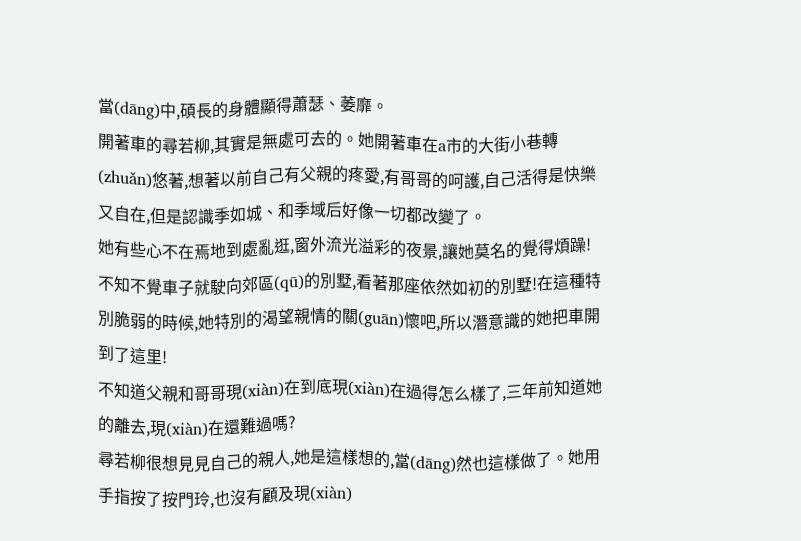當(dāng)中,碩長的身體顯得蕭瑟、萎靡。
開著車的尋若柳,其實是無處可去的。她開著車在a市的大街小巷轉(zhuǎn)悠著,想著以前自己有父親的疼愛,有哥哥的呵護,自己活得是快樂又自在,但是認識季如城、和季域后好像一切都改變了。
她有些心不在焉地到處亂逛,窗外流光溢彩的夜景,讓她莫名的覺得煩躁!
不知不覺車子就駛向郊區(qū)的別墅,看著那座依然如初的別墅!在這種特別脆弱的時候,她特別的渴望親情的關(guān)懷吧,所以潛意識的她把車開到了這里!
不知道父親和哥哥現(xiàn)在到底現(xiàn)在過得怎么樣了,三年前知道她的離去,現(xiàn)在還難過嗎?
尋若柳很想見見自己的親人,她是這樣想的,當(dāng)然也這樣做了。她用手指按了按門玲,也沒有顧及現(xiàn)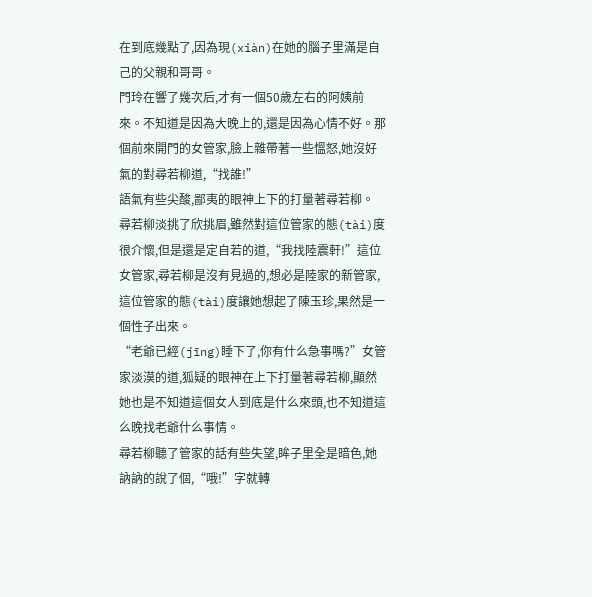在到底幾點了,因為現(xiàn)在她的腦子里滿是自己的父親和哥哥。
門玲在響了幾次后,才有一個50歲左右的阿姨前來。不知道是因為大晚上的,還是因為心情不好。那個前來開門的女管家,臉上雜帶著一些慍怒,她沒好氣的對尋若柳道,“找誰!”
語氣有些尖酸,鄙夷的眼神上下的打量著尋若柳。
尋若柳淡挑了欣挑眉,雖然對這位管家的態(tài)度很介懷,但是還是定自若的道,“我找陸震軒!”這位女管家,尋若柳是沒有見過的,想必是陸家的新管家,這位管家的態(tài)度讓她想起了陳玉珍,果然是一個性子出來。
“老爺已經(jīng)睡下了,你有什么急事嗎?”女管家淡漠的道,狐疑的眼神在上下打量著尋若柳,顯然她也是不知道這個女人到底是什么來頭,也不知道這么晚找老爺什么事情。
尋若柳聽了管家的話有些失望,眸子里全是暗色,她訥訥的說了個,“哦!”字就轉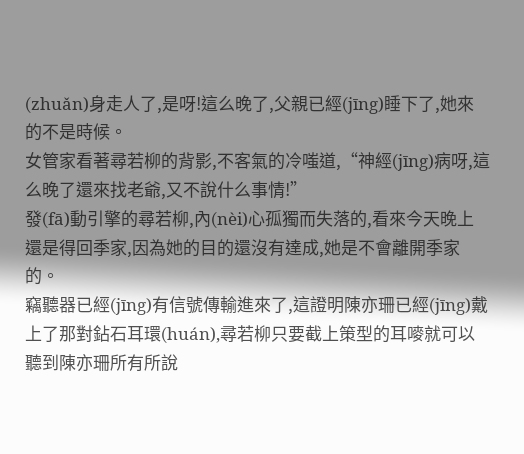(zhuǎn)身走人了,是呀!這么晚了,父親已經(jīng)睡下了,她來的不是時候。
女管家看著尋若柳的背影,不客氣的冷嗤道,“神經(jīng)病呀,這么晚了還來找老爺,又不說什么事情!”
發(fā)動引擎的尋若柳,內(nèi)心孤獨而失落的,看來今天晚上還是得回季家,因為她的目的還沒有達成,她是不會離開季家的。
竊聽器已經(jīng)有信號傳輸進來了,這證明陳亦珊已經(jīng)戴上了那對鉆石耳環(huán),尋若柳只要截上策型的耳嘜就可以聽到陳亦珊所有所說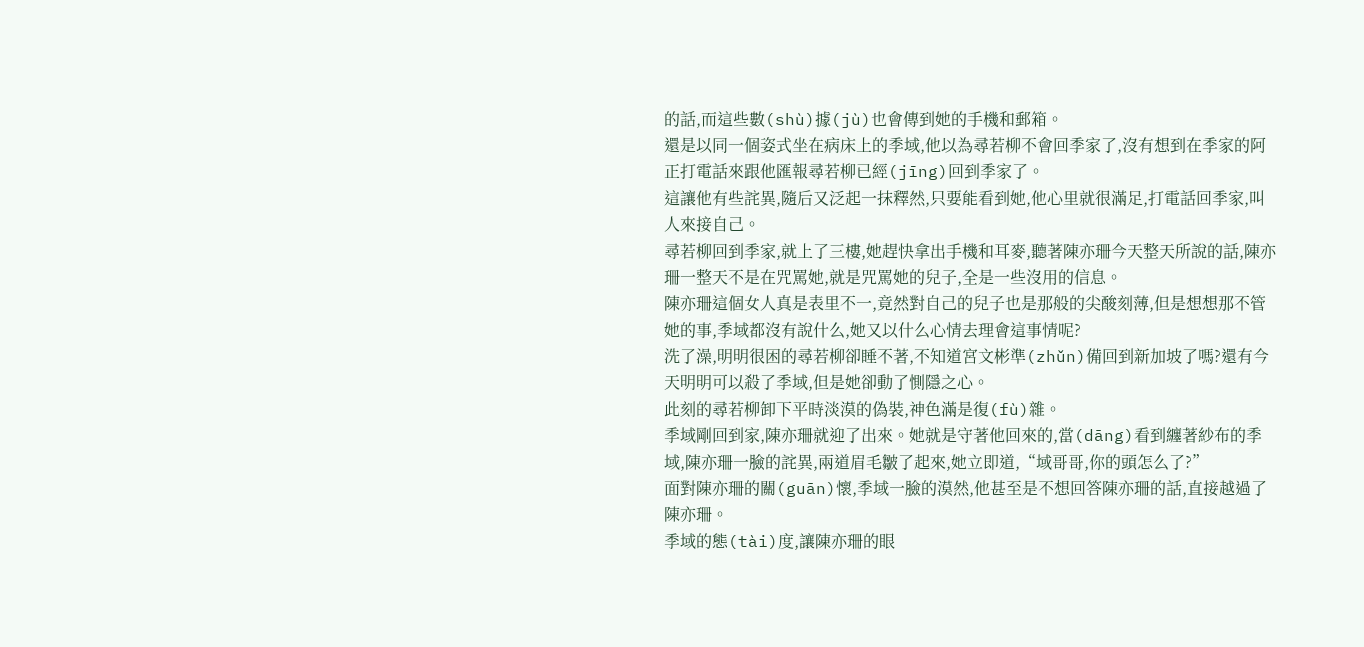的話,而這些數(shù)據(jù)也會傳到她的手機和郵箱。
還是以同一個姿式坐在病床上的季域,他以為尋若柳不會回季家了,沒有想到在季家的阿正打電話來跟他匯報尋若柳已經(jīng)回到季家了。
這讓他有些詫異,隨后又泛起一抹釋然,只要能看到她,他心里就很滿足,打電話回季家,叫人來接自己。
尋若柳回到季家,就上了三樓,她趕快拿出手機和耳麥,聽著陳亦珊今天整天所說的話,陳亦珊一整天不是在咒罵她,就是咒罵她的兒子,全是一些沒用的信息。
陳亦珊這個女人真是表里不一,竟然對自己的兒子也是那般的尖酸刻薄,但是想想那不管她的事,季域都沒有說什么,她又以什么心情去理會這事情呢?
洗了澡,明明很困的尋若柳卻睡不著,不知道宮文彬準(zhǔn)備回到新加坡了嗎?還有今天明明可以殺了季域,但是她卻動了惻隱之心。
此刻的尋若柳卸下平時淡漠的偽裝,神色滿是復(fù)雜。
季域剛回到家,陳亦珊就迎了出來。她就是守著他回來的,當(dāng)看到纏著紗布的季域,陳亦珊一臉的詫異,兩道眉毛皺了起來,她立即道,“域哥哥,你的頭怎么了?”
面對陳亦珊的關(guān)懷,季域一臉的漠然,他甚至是不想回答陳亦珊的話,直接越過了陳亦珊。
季域的態(tài)度,讓陳亦珊的眼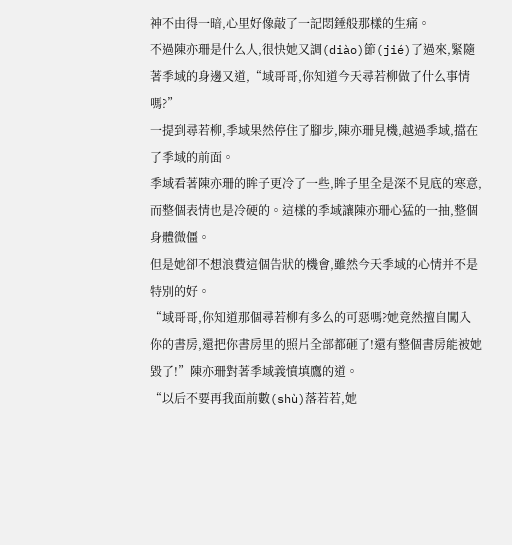神不由得一暗,心里好像敲了一記悶錘般那樣的生痛。
不過陳亦珊是什么人,很快她又調(diào)節(jié)了過來,緊隨著季域的身邊又道,“域哥哥,你知道今天尋若柳做了什么事情嗎?”
一提到尋若柳,季域果然停住了腳步,陳亦珊見機,越過季域,擋在了季域的前面。
季域看著陳亦珊的眸子更冷了一些,眸子里全是深不見底的寒意,而整個表情也是冷硬的。這樣的季域讓陳亦珊心猛的一抽,整個身體微僵。
但是她卻不想浪費這個告狀的機會,雖然今天季域的心情并不是特別的好。
“域哥哥,你知道那個尋若柳有多么的可惡嗎?她竟然擅自闖入你的書房,還把你書房里的照片全部都砸了!還有整個書房能被她毀了!”陳亦珊對著季域義憤填鷹的道。
“以后不要再我面前數(shù)落若若,她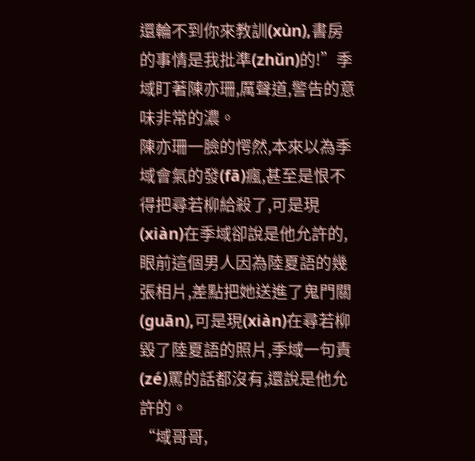還輪不到你來教訓(xùn),書房的事情是我批準(zhǔn)的!”季域盯著陳亦珊,厲聲道,警告的意味非常的濃。
陳亦珊一臉的愕然,本來以為季域會氣的發(fā)瘋,甚至是恨不得把尋若柳給殺了,可是現(xiàn)在季域卻說是他允許的,眼前這個男人因為陸夏語的幾張相片,差點把她送進了鬼門關(guān),可是現(xiàn)在尋若柳毀了陸夏語的照片,季域一句責(zé)罵的話都沒有,還說是他允許的。
“域哥哥,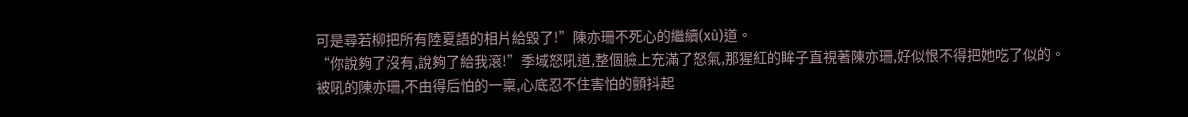可是尋若柳把所有陸夏語的相片給毀了!”陳亦珊不死心的繼續(xù)道。
“你說夠了沒有,說夠了給我滾!”季域怒吼道,整個臉上充滿了怒氣,那猩紅的眸子直視著陳亦珊,好似恨不得把她吃了似的。
被吼的陳亦珊,不由得后怕的一稟,心底忍不住害怕的顫抖起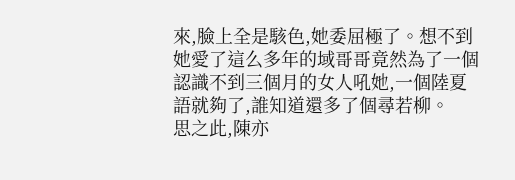來,臉上全是駭色,她委屈極了。想不到她愛了這么多年的域哥哥竟然為了一個認識不到三個月的女人吼她,一個陸夏語就夠了,誰知道還多了個尋若柳。
思之此,陳亦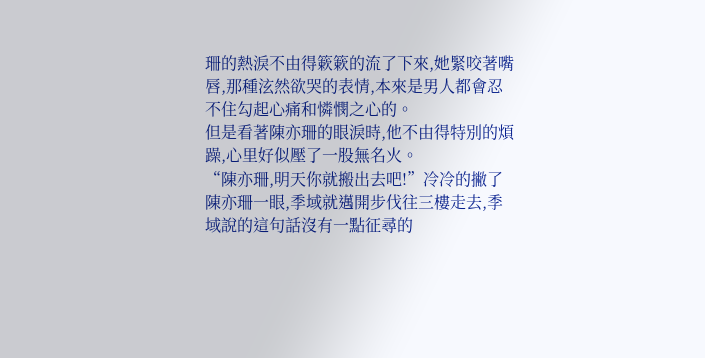珊的熱淚不由得簌簌的流了下來,她緊咬著嘴唇,那種泫然欲哭的表情,本來是男人都會忍不住勾起心痛和憐憫之心的。
但是看著陳亦珊的眼淚時,他不由得特別的煩躁,心里好似壓了一股無名火。
“陳亦珊,明天你就搬出去吧!”冷冷的撇了陳亦珊一眼,季域就邁開步伐往三樓走去,季域說的這句話沒有一點征尋的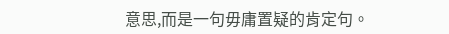意思,而是一句毋庸置疑的肯定句。